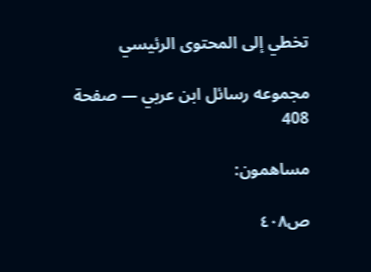تخطي إلى المحتوى الرئيسي

مجموعه رسائل ابن عربي — صفحة 408

مساهمون:

ص٤٠٨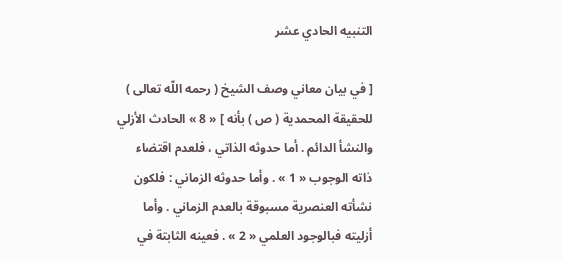التنبيه الحادي عشر

[ في بيان معاني وصف الشيخ ( رحمه اللّه تعالى ) للحقيقة المحمدية ( ص ) بأنه ] « 8 » الحادث الأزلي والنشأ الدائم . أما حدوثه الذاتي ، فلعدم اقتضاء ذاته الوجوب « 1 » . وأما حدوثه الزماني : فلكون نشأته العنصرية مسبوقة بالعدم الزماني . وأما أزليته فبالوجود العلمي « 2 » . فعينه الثابتة في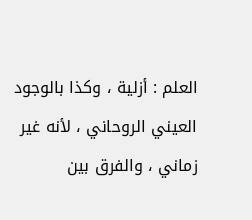العلم : أزلية ، وكذا بالوجود العيني الروحاني ، لأنه غير زماني ، والفرق بين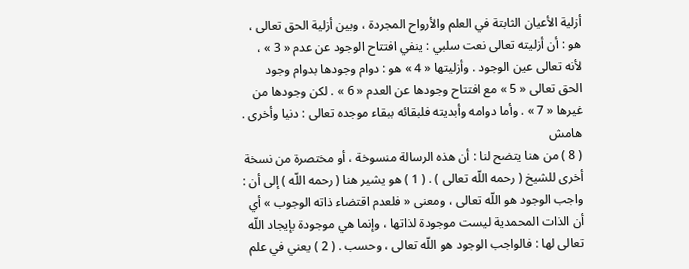أزلية الأعيان الثابتة في العلم والأرواح المجردة ، وبين أزلية الحق تعالى ، هو : أن أزليته تعالى نعت سلبي : ينفي افتتاح الوجود عن عدم « 3 » ، لأنه تعالى عين الوجود . وأزليتها « 4 » هو : دوام وجودها بدوام وجود الحق تعالى « 5 » مع افتتاح وجودها عن العدم « 6 » . لكن وجودها من غيرها « 7 » . وأما دوامه وأبديته فلبقائه ببقاء موجده تعالى : دنيا وأخرى .
هامش
( 8 ) من هنا يتضح لنا : أن هذه الرسالة منسوخة ، أو مختصرة من نسخة أخرى للشيخ ( رحمه اللّه تعالى ) . ( 1 ) هو يشير هنا ( رحمه اللّه ) إلى أن : واجب الوجود هو اللّه تعالى ، ومعنى « فلعدم اقتضاء ذاته الوجوب » أي أن الذات المحمدية ليست موجودة لذاتها ، وإنما هي موجودة بإيجاد اللّه تعالى لها : فالواجب الوجود هو اللّه تعالى ، وحسب . ( 2 ) يعني في علم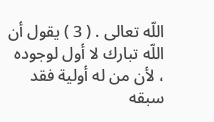اللّه تعالى . ( 3 ) يقول أن اللّه تبارك لا أول لوجوده ، لأن من له أولية فقد سبقه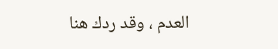العدم ، وقد ردك هنا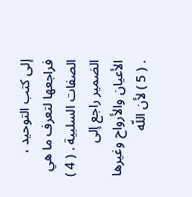إلى كتب التوحيد ، فراجعها لتعرف ما هي الصفات السلبية . ( 4 ) الضمير راجع إلى الأعيان والأرواح وغيرها . ( 5 ) لأن اللّه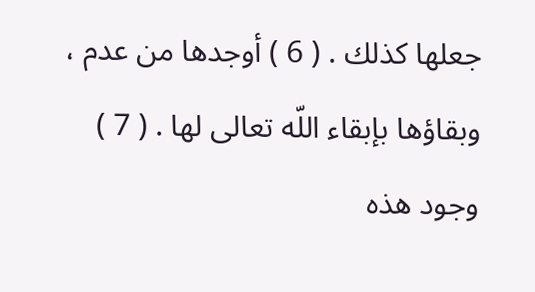جعلها كذلك . ( 6 ) أوجدها من عدم ، وبقاؤها بإبقاء اللّه تعالى لها . ( 7 ) وجود هذه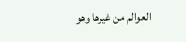العوالم من غيرها وهو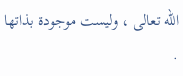اللّه تعالى ، وليست موجودة بذاتها .